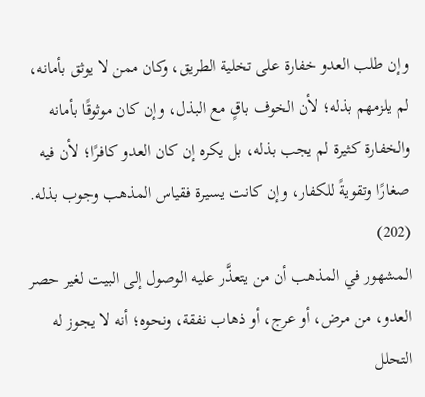وإن طلب العدو خفارة على تخلية الطريق، وكان ممن لا يوثق بأمانه، لم يلزمهم بذله؛ لأن الخوف باقٍ مع البذل، وإن كان موثوقًا بأمانه والخفارة كثيرة لم يجب بذله، بل يكره إن كان العدو كافرًا؛ لأن فيه صغارًا وتقويةً للكفار، وإن كانت يسيرة فقياس المذهب وجوب بذله. (202)
المشهور في المذهب أن من يتعذَّر عليه الوصول إلى البيت لغير حصر العدو، من مرض، أو عرج، أو ذهاب نفقة، ونحوه؛ أنه لا يجوز له التحلل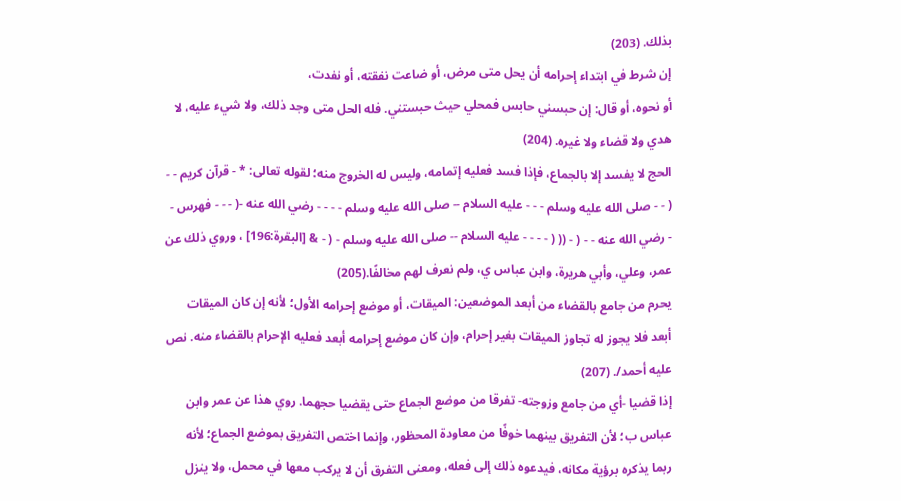بذلك. (203)
إن شرط في ابتداء إحرامه أن يحل متى مرض، أو ضاعت نفقته، أو نفدت،
أو نحوه، أو قال: إن حبسني حابس فمحلي حيث حبستني. فله الحل متى وجد ذلك، ولا شيء عليه، لا هدي ولا قضاء ولا غيره. (204)
الحج لا يفسد إلا بالجماع، فإذا فسد فعليه إتمامه، وليس له الخروج منه؛ لقوله تعالى: * - قرآن كريم - - ( - - صلى الله عليه وسلم - - - عليه السلام -- صلى الله عليه وسلم - - - - رضي الله عنه -( - - - فهرس - - رضي الله عنه - - ( - (( ( - - - - عليه السلام -- صلى الله عليه وسلم - ( - & [البقرة:196] ، وروي ذلك عن عمر، وعلي، وأبي هريرة، وابن عباس ي، ولم نعرف لهم مخالفًا.(205)
يحرم من جامع بالقضاء من أبعد الموضعين: الميقات، أو موضع إحرامه الأول؛ لأنه إن كان الميقات أبعد فلا يجوز له تجاوز الميقات بغير إحرام، وإن كان موضع إحرامه أبعد فعليه الإحرام بالقضاء منه. نص عليه أحمد/. (207)
إذا قضيا -أي من جامع وزوجته- تفرقا من موضع الجماع حتى يقضيا حجهما. روي هذا عن عمر وابن عباس ب؛ لأن التفريق بينهما خوفًا من معاودة المحظور، وإنما اختص التفريق بموضع الجماع؛ لأنه ربما يذكره برؤية مكانه، فيدعوه ذلك إلى فعله، ومعنى التفرق أن لا يركب معها في محمل، ولا ينزل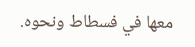معها في فسطاط ونحوه.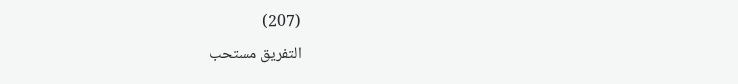(207)
التفريق مستحب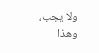ولا يجب، وهذا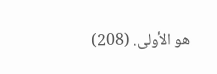هو الأولى. (208)